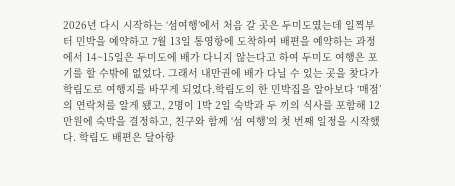2026년 다시 시작하는 ‘섬여행’에서 처음 갈 곳은 두미도였는데 일찍부터 민박을 예약하고 7월 13일 통영항에 도착하여 배편을 예약하는 과정에서 14~15일은 두미도에 배가 다니지 않는다고 하여 두미도 여행은 포기를 할 수밖에 없었다. 그래서 내만권에 배가 다닐 수 있는 곳을 찾다가 학림도로 여행지를 바꾸게 되었다.학림도의 한 민박집을 알아보다 ‘매점’의 연락처를 알게 됐고, 2명이 1박 2일 숙박과 두 끼의 식사를 포함해 12만원에 숙박을 결정하고, 친구와 함께 ‘섬 여행’의 첫 번째 일정을 시작했다. 학림도 배편은 달아항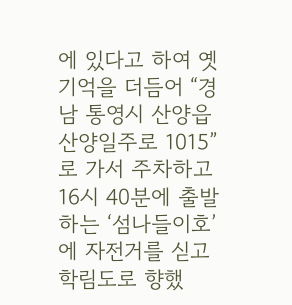에 있다고 하여 옛 기억을 더듬어 “경남 통영시 산양읍 산양일주로 1015”로 가서 주차하고 16시 40분에 출발하는 ‘섬나들이호’에 자전거를 싣고 학림도로 향했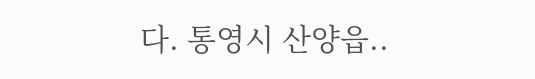다. 통영시 산양읍..